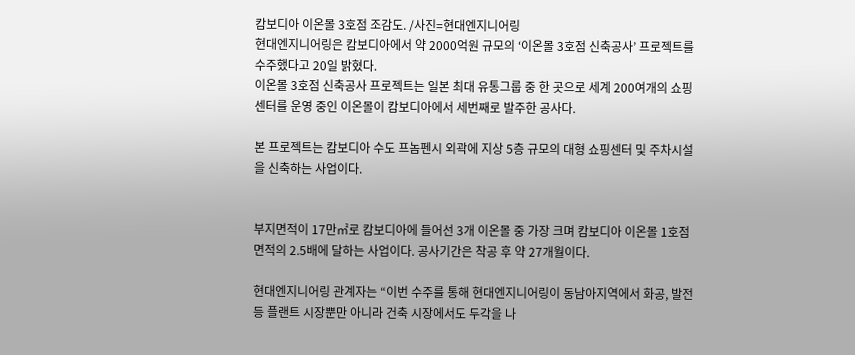캄보디아 이온몰 3호점 조감도. /사진=현대엔지니어링
현대엔지니어링은 캄보디아에서 약 2000억원 규모의 ‘이온몰 3호점 신축공사’ 프로젝트를 수주했다고 20일 밝혔다.
이온몰 3호점 신축공사 프로젝트는 일본 최대 유통그룹 중 한 곳으로 세계 200여개의 쇼핑센터를 운영 중인 이온몰이 캄보디아에서 세번째로 발주한 공사다.

본 프로젝트는 캄보디아 수도 프놈펜시 외곽에 지상 5층 규모의 대형 쇼핑센터 및 주차시설을 신축하는 사업이다.


부지면적이 17만㎡로 캄보디아에 들어선 3개 이온몰 중 가장 크며 캄보디아 이온몰 1호점 면적의 2.5배에 달하는 사업이다. 공사기간은 착공 후 약 27개월이다.

현대엔지니어링 관계자는 “이번 수주를 통해 현대엔지니어링이 동남아지역에서 화공, 발전 등 플랜트 시장뿐만 아니라 건축 시장에서도 두각을 나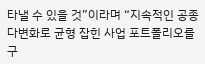타낼 수 있을 것”이라며 “지속적인 공종 다변화로 균형 잡힌 사업 포트폴리오를 구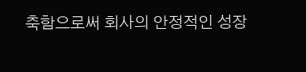축함으로써 회사의 안정적인 성장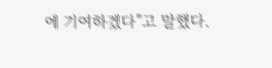에 기여하겠다”고 말했다.